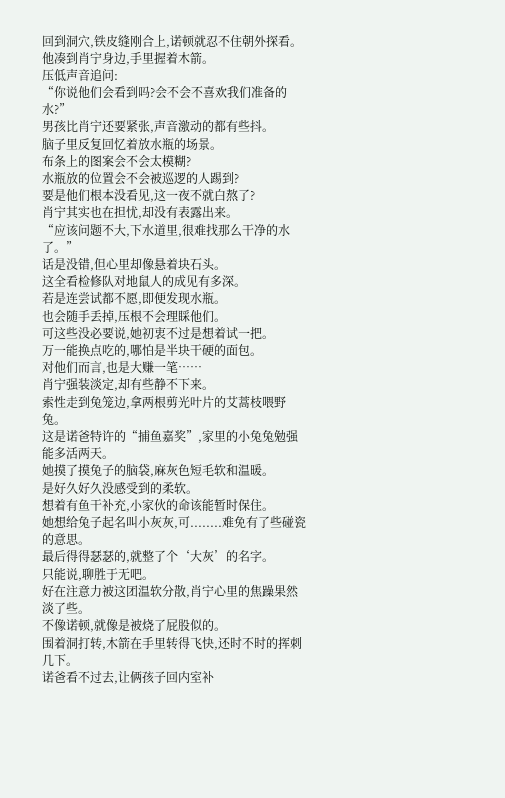回到洞穴,铁皮缝刚合上,诺顿就忍不住朝外探看。
他凑到肖宁身边,手里握着木箭。
压低声音追问:
“你说他们会看到吗?会不会不喜欢我们准备的水?”
男孩比肖宁还要紧张,声音激动的都有些抖。
脑子里反复回忆着放水瓶的场景。
布条上的图案会不会太模糊?
水瓶放的位置会不会被巡逻的人踢到?
要是他们根本没看见,这一夜不就白熬了?
肖宁其实也在担忧,却没有表露出来。
“应该问题不大,下水道里,很难找那么干净的水了。”
话是没错,但心里却像悬着块石头。
这全看检修队对地鼠人的成见有多深。
若是连尝试都不愿,即便发现水瓶。
也会随手丢掉,压根不会理睬他们。
可这些没必要说,她初衷不过是想着试一把。
万一能换点吃的,哪怕是半块干硬的面包。
对他们而言,也是大赚一笔……
肖宁强装淡定,却有些静不下来。
索性走到兔笼边,拿两根剪光叶片的艾蒿枝喂野兔。
这是诺爸特许的“捕鱼嘉奖”,家里的小兔兔勉强能多活两天。
她摸了摸兔子的脑袋,麻灰色短毛软和温暖。
是好久好久没感受到的柔软。
想着有鱼干补充,小家伙的命该能暂时保住。
她想给兔子起名叫小灰灰,可........难免有了些碰瓷的意思。
最后得得瑟瑟的,就整了个‘大灰’的名字。
只能说,聊胜于无吧。
好在注意力被这团温软分散,肖宁心里的焦躁果然淡了些。
不像诺顿,就像是被烧了屁股似的。
围着洞打转,木箭在手里转得飞快,还时不时的挥刺几下。
诺爸看不过去,让俩孩子回内室补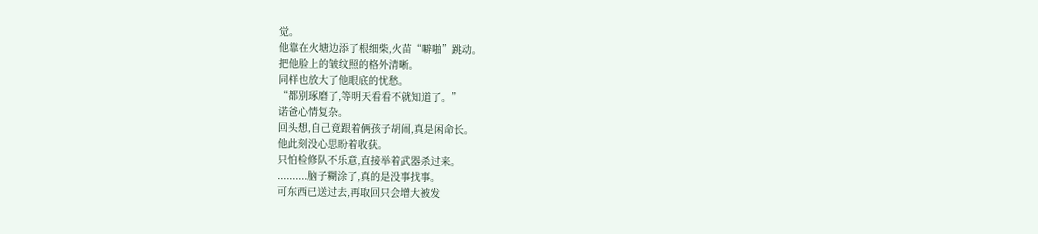觉。
他靠在火塘边添了根细柴,火苗“噼啪”跳动。
把他脸上的皱纹照的格外清晰。
同样也放大了他眼底的忧愁。
“都别琢磨了,等明天看看不就知道了。”
诺爸心情复杂。
回头想,自己竟跟着俩孩子胡闹,真是闲命长。
他此刻没心思盼着收获。
只怕检修队不乐意,直接举着武器杀过来。
..........脑子糊涂了,真的是没事找事。
可东西已送过去,再取回只会增大被发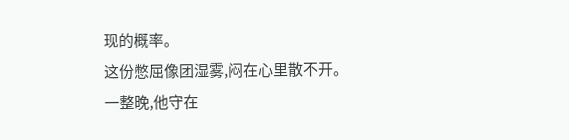现的概率。
这份憋屈像团湿雾,闷在心里散不开。
一整晚,他守在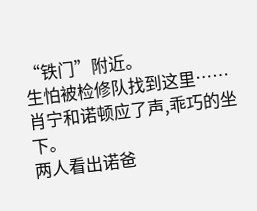“铁门”附近。
生怕被检修队找到这里……
肖宁和诺顿应了声,乖巧的坐下。
两人看出诺爸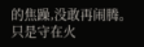的焦躁,没敢再闹腾。
只是守在火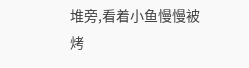堆旁,看着小鱼慢慢被烤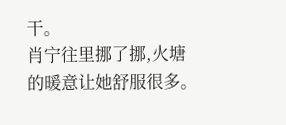干。
肖宁往里挪了挪,火塘的暖意让她舒服很多。